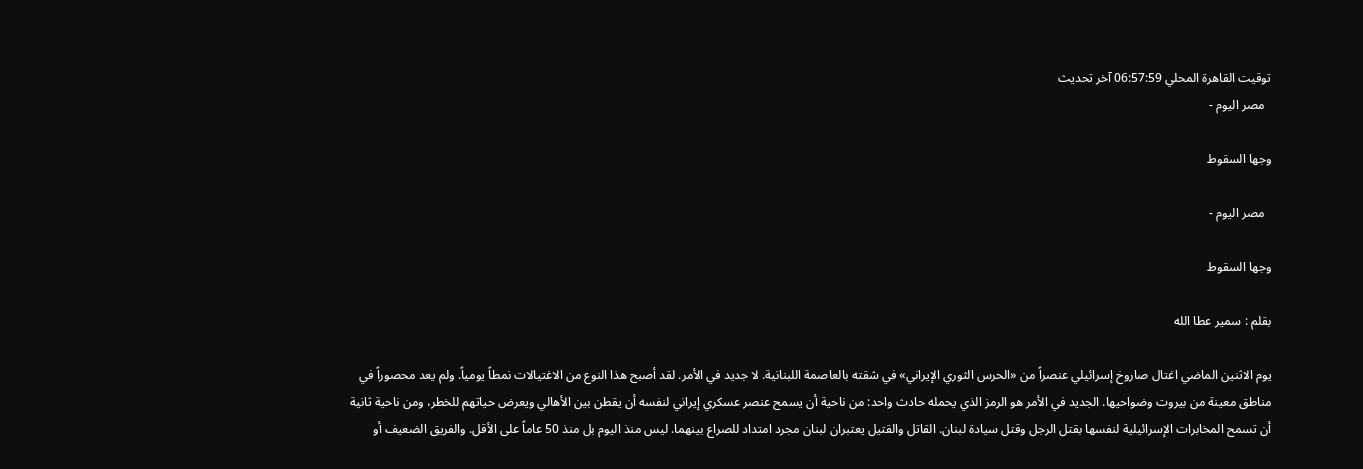توقيت القاهرة المحلي 06:57:59 آخر تحديث
  مصر اليوم -

وجها السقوط

  مصر اليوم -

وجها السقوط

بقلم : سمير عطا الله

يوم الاثنين الماضي اغتال صاروخ إسرائيلي عنصراً من «الحرس الثوري الإيراني» في شقته بالعاصمة اللبنانية. لا جديد في الأمر. لقد أصبح هذا النوع من الاغتيالات نمطاً يومياً. ولم يعد محصوراً في مناطق معينة من بيروت وضواحيها. الجديد في الأمر هو الرمز الذي يحمله حادث واحد: من ناحية أن يسمح عنصر عسكري إيراني لنفسه أن يقطن بين الأهالي ويعرض حياتهم للخطر، ومن ناحية ثانية أن تسمح المخابرات الإسرائيلية لنفسها بقتل الرجل وقتل سيادة لبنان. القاتل والقتيل يعتبران لبنان مجرد امتداد للصراع بينهما. ليس منذ اليوم بل منذ 50 عاماً على الأقل. والفريق الضعيف أو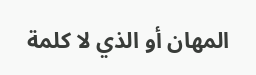المهان أو الذي لا كلمة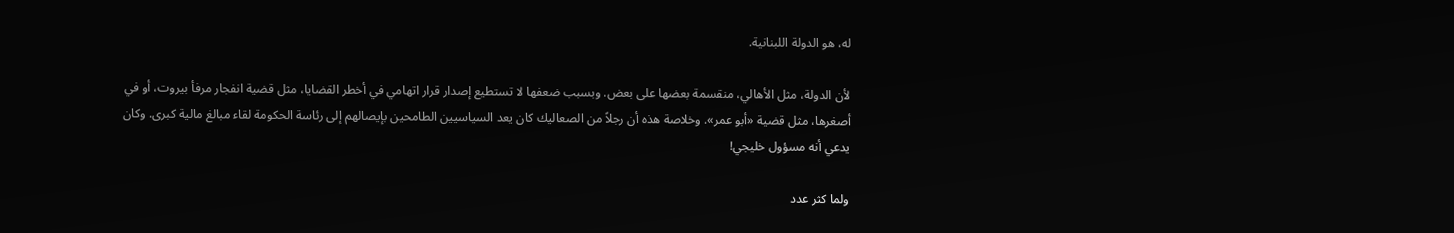له، هو الدولة اللبنانية.

لأن الدولة، مثل الأهالي، منقسمة بعضها على بعض. وبسبب ضعفها لا تستطيع إصدار قرار اتهامي في أخطر القضايا، مثل قضية انفجار مرفأ بيروت، أو في أصغرها، مثل قضية «أبو عمر». وخلاصة هذه أن رجلاً من الصعاليك كان يعد السياسيين الطامحين بإيصالهم إلى رئاسة الحكومة لقاء مبالغ مالية كبرى. وكان يدعي أنه مسؤول خليجي!

ولما كثر عدد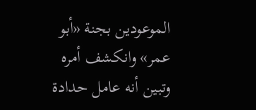الموعودين بجنة «أبو عمر» وانكشف أمره وتبين أنه عامل حدادة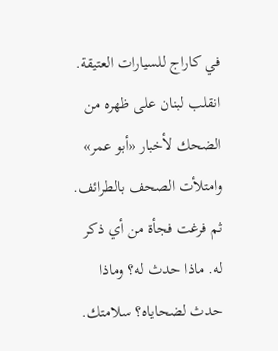في كاراج للسيارات العتيقة. انقلب لبنان على ظهره من الضحك لأخبار «أبو عمر» وامتلأت الصحف بالطرائف. ثم فرغت فجأة من أي ذكر له. ماذا حدث له؟ وماذا حدث لضحاياه؟ سلامتك.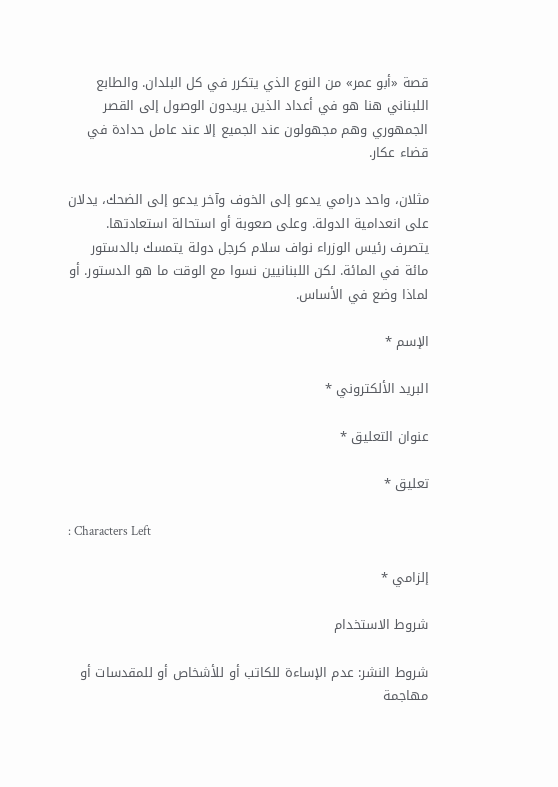قصة «أبو عمر» من النوع الذي يتكرر في كل البلدان. والطابع اللبناني هنا هو في أعداد الذين يريدون الوصول إلى القصر الجمهوري وهم مجهولون عند الجميع إلا عند عامل حدادة في قضاء عكار.

مثلان، واحد درامي يدعو إلى الخوف وآخر يدعو إلى الضحك، يدلان على انعدامية الدولة. وعلى صعوبة أو استحالة استعادتها. يتصرف رئيس الوزراء نواف سلام كرجل دولة يتمسك بالدستور مائة في المائة. لكن اللبنانيين نسوا مع الوقت ما هو الدستور. أو لماذا وضع في الأساس.

الإسم *

البريد الألكتروني *

عنوان التعليق *

تعليق *

: Characters Left

إلزامي *

شروط الاستخدام

شروط النشر: عدم الإساءة للكاتب أو للأشخاص أو للمقدسات أو مهاجمة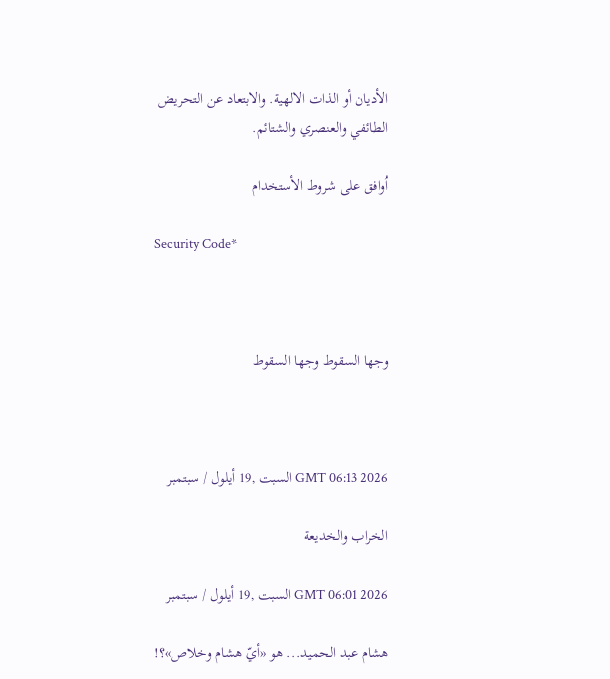الأديان أو الذات الالهية. والابتعاد عن التحريض الطائفي والعنصري والشتائم.

اُوافق على شروط الأستخدام

Security Code*



وجها السقوط وجها السقوط



GMT 06:13 2026 السبت ,19 أيلول / سبتمبر

الخراب والخديعة

GMT 06:01 2026 السبت ,19 أيلول / سبتمبر

هشام عبد الحميد... هو «أيّ هشام وخلاص»؟!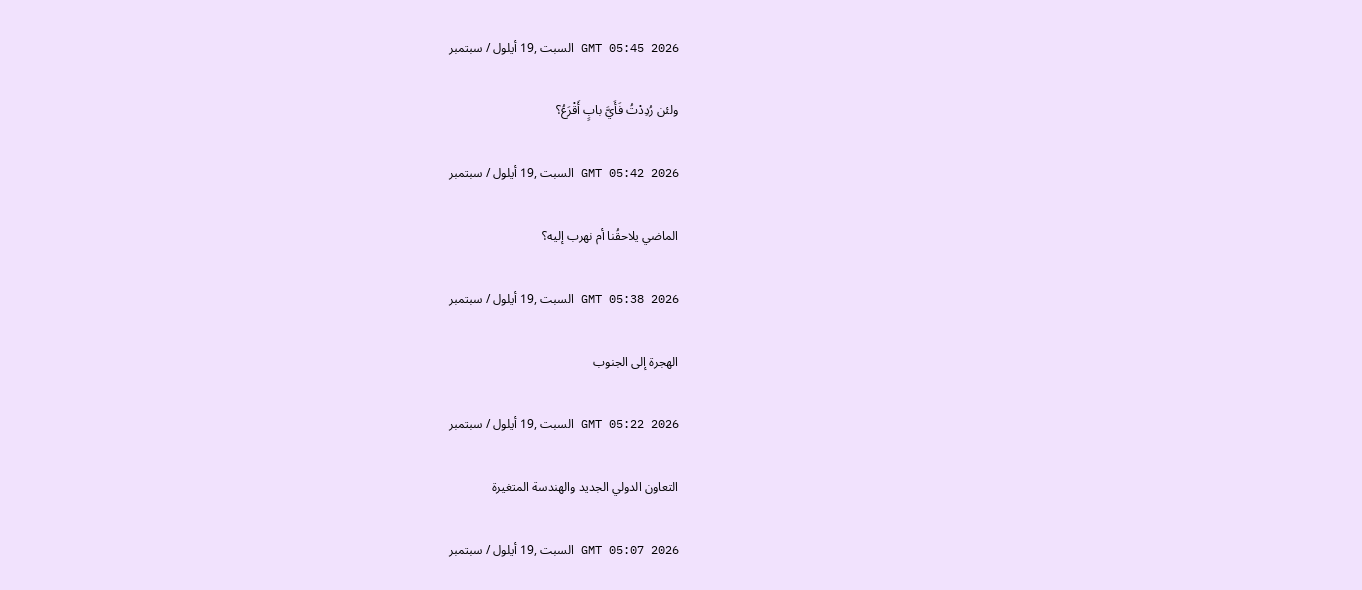GMT 05:45 2026 السبت ,19 أيلول / سبتمبر

ولئن رُدِدْتُ فَأَيَّ بابٍ أَقْرَعُ؟

GMT 05:42 2026 السبت ,19 أيلول / سبتمبر

الماضي يلاحقُنا أم نهرب إليه؟

GMT 05:38 2026 السبت ,19 أيلول / سبتمبر

الهجرة إلى الجنوب

GMT 05:22 2026 السبت ,19 أيلول / سبتمبر

التعاون الدولي الجديد والهندسة المتغيرة

GMT 05:07 2026 السبت ,19 أيلول / سبتمبر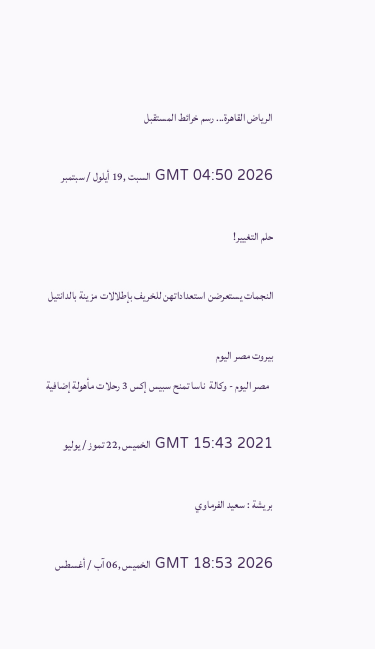الرياض القاهرة... رسم خرائط المستقبل

GMT 04:50 2026 السبت ,19 أيلول / سبتمبر

حلم التغيير!

النجمات يستعرضن استعداداتهن للخريف بإطلالات مزينة بالدانتيل

بيروت مصر اليوم
  مصر اليوم - وكالة  ناسا تمنح سبيس إكس 3 رحلات مأهولة إضافية

GMT 15:43 2021 الخميس ,22 تموز / يوليو

بريشة : سعيد الفرماوي

GMT 18:53 2026 الخميس ,06 آب / أغسطس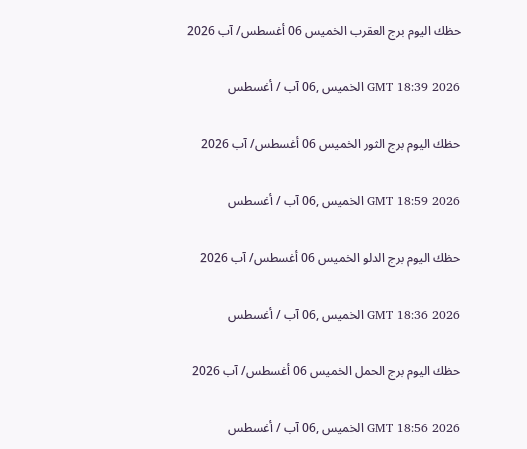حظك اليوم برج العقرب الخميس 06 أغسطس/ آب 2026

GMT 18:39 2026 الخميس ,06 آب / أغسطس

حظك اليوم برج الثور الخميس 06 أغسطس/ آب 2026

GMT 18:59 2026 الخميس ,06 آب / أغسطس

حظك اليوم برج الدلو الخميس 06 أغسطس/ آب 2026

GMT 18:36 2026 الخميس ,06 آب / أغسطس

حظك اليوم برج الحمل الخميس 06 أغسطس/ آب 2026

GMT 18:56 2026 الخميس ,06 آب / أغسطس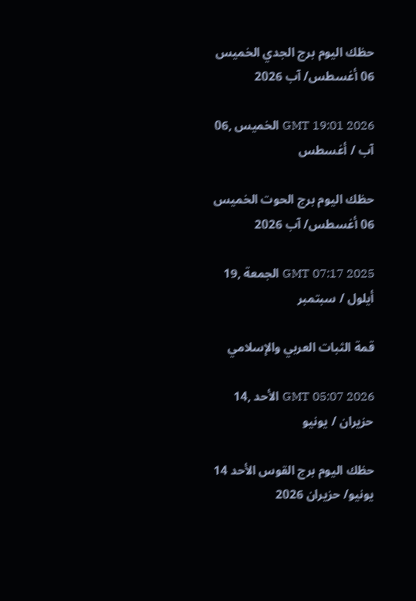حظك اليوم برج الجدي الخميس 06 أغسطس/ آب 2026

GMT 19:01 2026 الخميس ,06 آب / أغسطس

حظك اليوم برج الحوت الخميس 06 أغسطس/ آب 2026

GMT 07:17 2025 الجمعة ,19 أيلول / سبتمبر

قمة الثبات العربي والإسلامي

GMT 05:07 2026 الأحد ,14 حزيران / يونيو

حظك اليوم برج القوس الأحد 14 يونيو/ حزيران 2026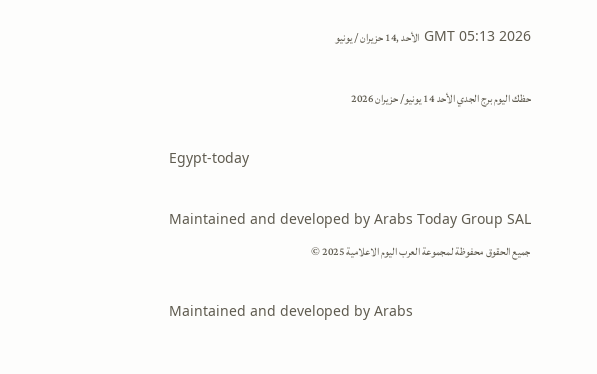GMT 05:13 2026 الأحد ,14 حزيران / يونيو

حظك اليوم برج الجدي الأحد 14 يونيو/ حزيران 2026

Egypt-today

Maintained and developed by Arabs Today Group SAL
جميع الحقوق محفوظة لمجموعة العرب اليوم الاعلامية 2025 ©

Maintained and developed by Arabs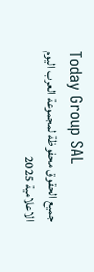Today Group SAL
جميع الحقوق محفوظة لمجموعة العرب اليوم الاعلامية 2025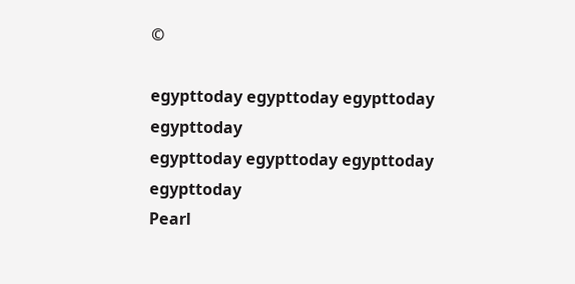©

egypttoday egypttoday egypttoday egypttoday
egypttoday egypttoday egypttoday
egypttoday
Pearl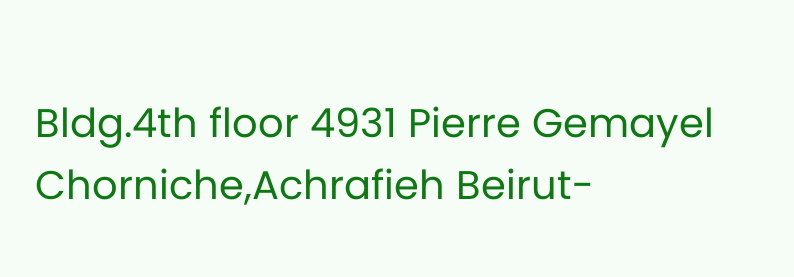Bldg.4th floor 4931 Pierre Gemayel Chorniche,Achrafieh Beirut-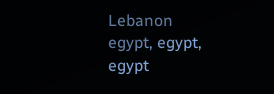Lebanon
egypt, egypt, egypt